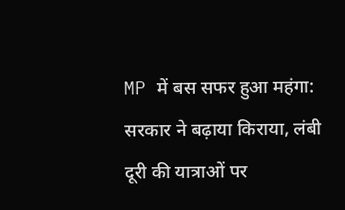MP में बस सफर हुआ महंगा: सरकार ने बढ़ाया किराया, लंबी दूरी की यात्राओं पर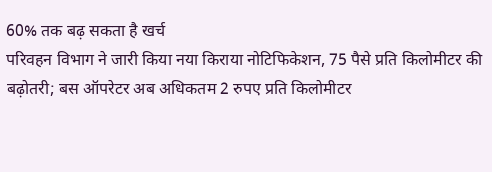60% तक बढ़ सकता है खर्च
परिवहन विभाग ने जारी किया नया किराया नोटिफिकेशन, 75 पैसे प्रति किलोमीटर की बढ़ोतरी; बस ऑपरेटर अब अधिकतम 2 रुपए प्रति किलोमीटर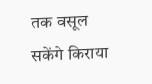तक वसूल सकेंगे किराया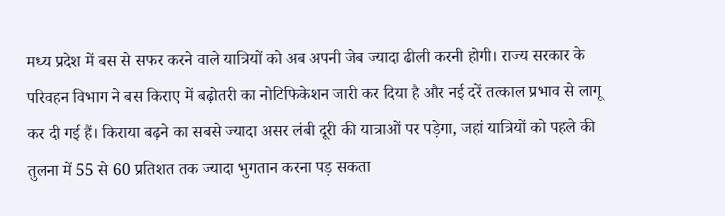मध्य प्रदेश में बस से सफर करने वाले यात्रियों को अब अपनी जेब ज्यादा ढीली करनी होगी। राज्य सरकार के परिवहन विभाग ने बस किराए में बढ़ोतरी का नोटिफिकेशन जारी कर दिया है और नई दरें तत्काल प्रभाव से लागू कर दी गई हैं। किराया बढ़ने का सबसे ज्यादा असर लंबी दूरी की यात्राओं पर पड़ेगा, जहां यात्रियों को पहले की तुलना में 55 से 60 प्रतिशत तक ज्यादा भुगतान करना पड़ सकता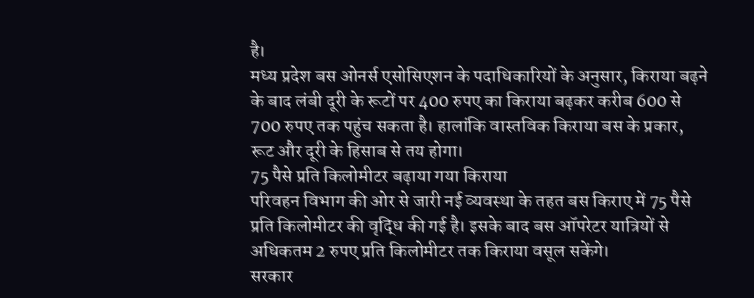है।
मध्य प्रदेश बस ओनर्स एसोसिएशन के पदाधिकारियों के अनुसार, किराया बढ़ने के बाद लंबी दूरी के रूटों पर 400 रुपए का किराया बढ़कर करीब 600 से 700 रुपए तक पहुंच सकता है। हालांकि वास्तविक किराया बस के प्रकार, रूट और दूरी के हिसाब से तय होगा।
75 पैसे प्रति किलोमीटर बढ़ाया गया किराया
परिवहन विभाग की ओर से जारी नई व्यवस्था के तहत बस किराए में 75 पैसे प्रति किलोमीटर की वृद्धि की गई है। इसके बाद बस ऑपरेटर यात्रियों से अधिकतम 2 रुपए प्रति किलोमीटर तक किराया वसूल सकेंगे।
सरकार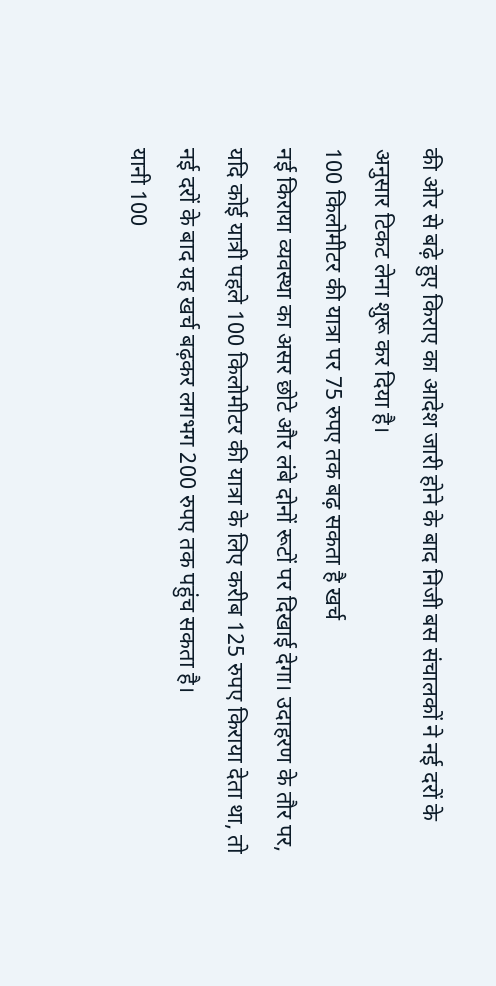की ओर से बढ़े हुए किराए का आदेश जारी होने के बाद निजी बस संचालकों ने नई दरों के अनुसार टिकट लेना शुरू कर दिया है।
100 किलोमीटर की यात्रा पर 75 रुपए तक बढ़ सकता है खर्च
नई किराया व्यवस्था का असर छोटे और लंबे दोनों रूटों पर दिखाई देगा। उदाहरण के तौर पर, यदि कोई यात्री पहले 100 किलोमीटर की यात्रा के लिए करीब 125 रुपए किराया देता था, तो नई दरों के बाद यह खर्च बढ़कर लगभग 200 रुपए तक पहुंच सकता है।
यानी 100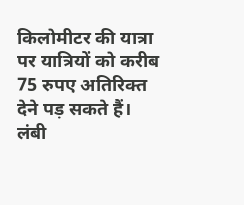किलोमीटर की यात्रा पर यात्रियों को करीब 75 रुपए अतिरिक्त देने पड़ सकते हैं।
लंबी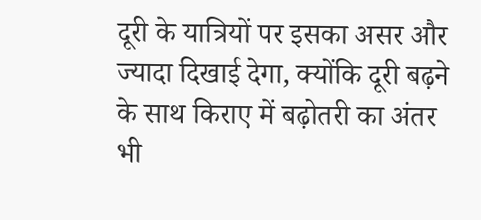दूरी के यात्रियों पर इसका असर और ज्यादा दिखाई देगा, क्योंकि दूरी बढ़ने के साथ किराए में बढ़ोतरी का अंतर भी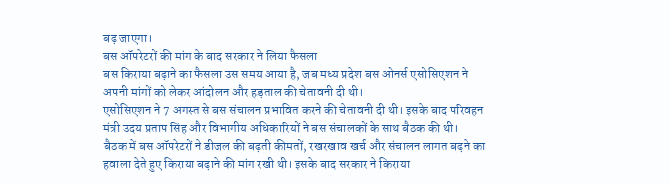बढ़ जाएगा।
बस ऑपरेटरों की मांग के बाद सरकार ने लिया फैसला
बस किराया बढ़ाने का फैसला उस समय आया है, जब मध्य प्रदेश बस ओनर्स एसोसिएशन ने अपनी मांगों को लेकर आंदोलन और हड़ताल की चेतावनी दी थी।
एसोसिएशन ने 7 अगस्त से बस संचालन प्रभावित करने की चेतावनी दी थी। इसके बाद परिवहन मंत्री उदय प्रताप सिंह और विभागीय अधिकारियों ने बस संचालकों के साथ बैठक की थी।
बैठक में बस ऑपरेटरों ने डीजल की बढ़ती कीमतों, रखरखाव खर्च और संचालन लागत बढ़ने का हवाला देते हुए किराया बढ़ाने की मांग रखी थी। इसके बाद सरकार ने किराया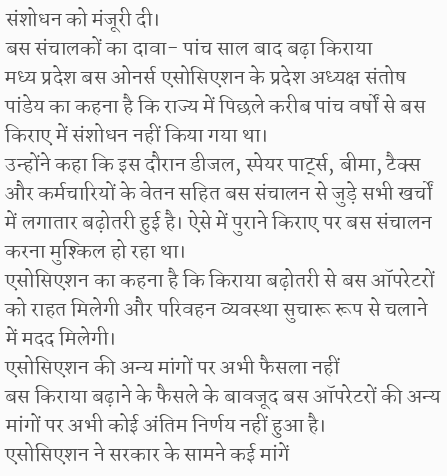संशोधन को मंजूरी दी।
बस संचालकों का दावा- पांच साल बाद बढ़ा किराया
मध्य प्रदेश बस ओनर्स एसोसिएशन के प्रदेश अध्यक्ष संतोष पांडेय का कहना है कि राज्य में पिछले करीब पांच वर्षों से बस किराए में संशोधन नहीं किया गया था।
उन्होंने कहा कि इस दौरान डीजल, स्पेयर पार्ट्स, बीमा, टैक्स और कर्मचारियों के वेतन सहित बस संचालन से जुड़े सभी खर्चों में लगातार बढ़ोतरी हुई है। ऐसे में पुराने किराए पर बस संचालन करना मुश्किल हो रहा था।
एसोसिएशन का कहना है कि किराया बढ़ोतरी से बस ऑपरेटरों को राहत मिलेगी और परिवहन व्यवस्था सुचारू रूप से चलाने में मदद मिलेगी।
एसोसिएशन की अन्य मांगों पर अभी फैसला नहीं
बस किराया बढ़ाने के फैसले के बावजूद बस ऑपरेटरों की अन्य मांगों पर अभी कोई अंतिम निर्णय नहीं हुआ है।
एसोसिएशन ने सरकार के सामने कई मांगें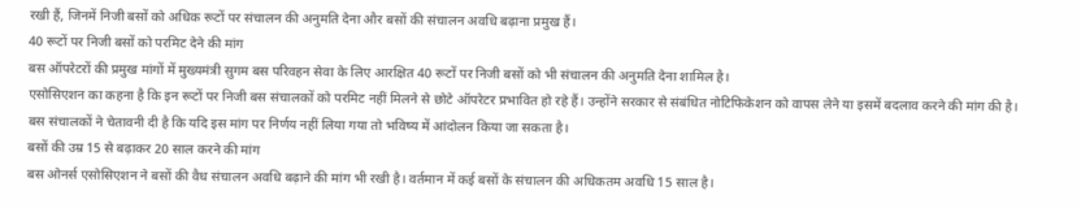रखी हैं, जिनमें निजी बसों को अधिक रूटों पर संचालन की अनुमति देना और बसों की संचालन अवधि बढ़ाना प्रमुख हैं।
40 रूटों पर निजी बसों को परमिट देने की मांग
बस ऑपरेटरों की प्रमुख मांगों में मुख्यमंत्री सुगम बस परिवहन सेवा के लिए आरक्षित 40 रूटों पर निजी बसों को भी संचालन की अनुमति देना शामिल है।
एसोसिएशन का कहना है कि इन रूटों पर निजी बस संचालकों को परमिट नहीं मिलने से छोटे ऑपरेटर प्रभावित हो रहे हैं। उन्होंने सरकार से संबंधित नोटिफिकेशन को वापस लेने या इसमें बदलाव करने की मांग की है।
बस संचालकों ने चेतावनी दी है कि यदि इस मांग पर निर्णय नहीं लिया गया तो भविष्य में आंदोलन किया जा सकता है।
बसों की उम्र 15 से बढ़ाकर 20 साल करने की मांग
बस ओनर्स एसोसिएशन ने बसों की वैध संचालन अवधि बढ़ाने की मांग भी रखी है। वर्तमान में कई बसों के संचालन की अधिकतम अवधि 15 साल है।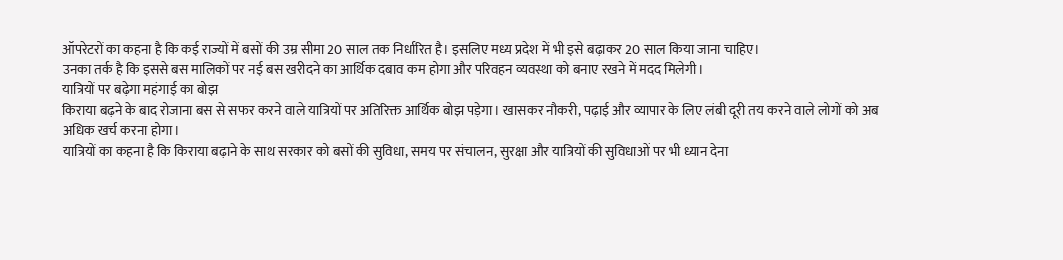ऑपरेटरों का कहना है कि कई राज्यों में बसों की उम्र सीमा 20 साल तक निर्धारित है। इसलिए मध्य प्रदेश में भी इसे बढ़ाकर 20 साल किया जाना चाहिए।
उनका तर्क है कि इससे बस मालिकों पर नई बस खरीदने का आर्थिक दबाव कम होगा और परिवहन व्यवस्था को बनाए रखने में मदद मिलेगी।
यात्रियों पर बढ़ेगा महंगाई का बोझ
किराया बढ़ने के बाद रोजाना बस से सफर करने वाले यात्रियों पर अतिरिक्त आर्थिक बोझ पड़ेगा। खासकर नौकरी, पढ़ाई और व्यापार के लिए लंबी दूरी तय करने वाले लोगों को अब अधिक खर्च करना होगा।
यात्रियों का कहना है कि किराया बढ़ाने के साथ सरकार को बसों की सुविधा, समय पर संचालन, सुरक्षा और यात्रियों की सुविधाओं पर भी ध्यान देना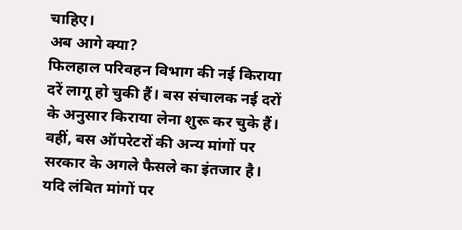चाहिए।
अब आगे क्या?
फिलहाल परिवहन विभाग की नई किराया दरें लागू हो चुकी हैं। बस संचालक नई दरों के अनुसार किराया लेना शुरू कर चुके हैं। वहीं, बस ऑपरेटरों की अन्य मांगों पर सरकार के अगले फैसले का इंतजार है।
यदि लंबित मांगों पर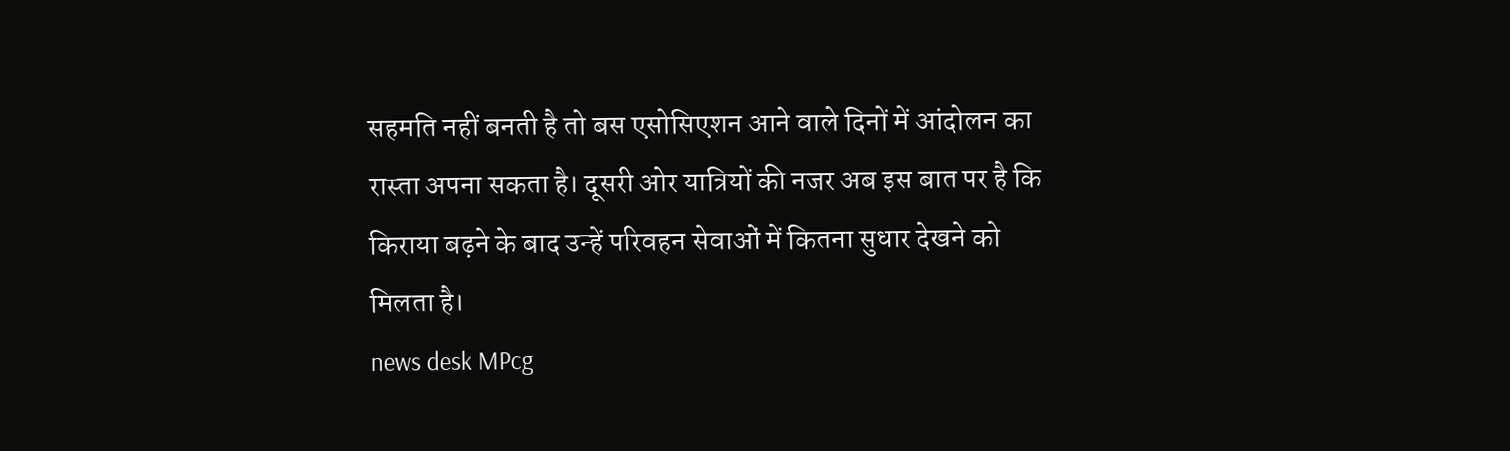सहमति नहीं बनती है तो बस एसोसिएशन आने वाले दिनों में आंदोलन का रास्ता अपना सकता है। दूसरी ओर यात्रियों की नजर अब इस बात पर है कि किराया बढ़ने के बाद उन्हें परिवहन सेवाओं में कितना सुधार देखने को मिलता है।
news desk MPcg